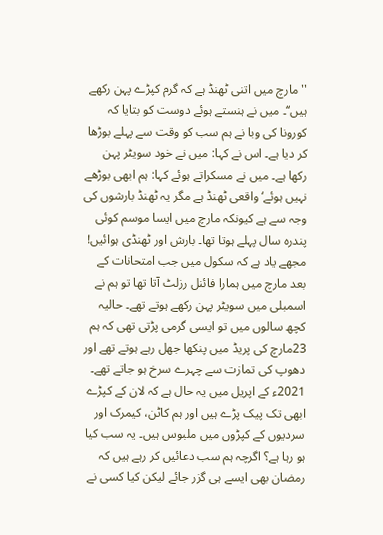''مارچ میں اتنی ٹھنڈ ہے کہ گرم کپڑے پہن رکھے ہیں‘‘۔ میں نے ہنستے ہوئے دوست کو بتایا کہ کورونا کی وبا نے ہم سب کو وقت سے پہلے بوڑھا کر دیا ہے۔ اس نے کہا: میں نے خود سویٹر پہن رکھا ہے۔ میں نے مسکراتے ہوئے کہا: ہم ابھی بوڑھے نہیں ہوئے‘ واقعی ٹھنڈ ہے مگر یہ ٹھنڈ بارشوں کی وجہ سے ہے کیونکہ مارچ میں ایسا موسم کوئی پندرہ سال پہلے ہوتا تھا۔ بارش اور ٹھنڈی ہوائیں! مجھے یاد ہے کہ سکول میں جب امتحانات کے بعد مارچ میں ہمارا فائنل رزلٹ آتا تھا تو ہم نے اسمبلی میں سویٹر پہن رکھے ہوتے تھے۔ حالیہ کچھ سالوں میں تو ایسی گرمی پڑتی تھی کہ ہم 23مارچ کی پریڈ میں پنکھا جھل رہے ہوتے تھے اور دھوپ کی تمازت سے چہرے سرخ ہو جاتے تھے۔ 2021ء کے اپریل میں یہ حال ہے کہ لان کے کپڑے ابھی تک پیک پڑے ہیں اور ہم کاٹن، کیمرک اور سردیوں کے کپڑوں میں ملبوس ہیں۔ یہ سب کیا ہو رہا ہے؟ اگرچہ ہم سب دعائیں کر رہے ہیں کہ رمضان بھی ایسے ہی گزر جائے لیکن کیا کسی نے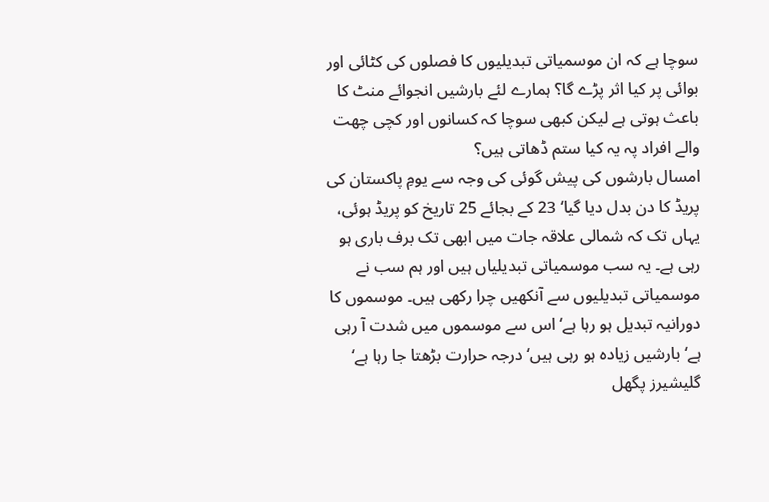سوچا ہے کہ ان موسمیاتی تبدیلیوں کا فصلوں کی کٹائی اور بوائی پر کیا اثر پڑے گا؟ ہمارے لئے بارشیں انجوائے منٹ کا باعث ہوتی ہے لیکن کبھی سوچا کہ کسانوں اور کچی چھت والے افراد پہ یہ کیا ستم ڈھاتی ہیں؟
امسال بارشوں کی پیش گوئی کی وجہ سے یومِ پاکستان کی پریڈ کا دن بدل دیا گیا‘ 23 کے بجائے 25 تاریخ کو پریڈ ہوئی، یہاں تک کہ شمالی علاقہ جات میں ابھی تک برف باری ہو رہی ہے۔ یہ سب موسمیاتی تبدیلیاں ہیں اور ہم سب نے موسمیاتی تبدیلیوں سے آنکھیں چرا رکھی ہیں۔ موسموں کا دورانیہ تبدیل ہو رہا ہے‘ اس سے موسموں میں شدت آ رہی ہے‘ بارشیں زیادہ ہو رہی ہیں‘ درجہ حرارت بڑھتا جا رہا ہے‘ گلیشیرز پگھل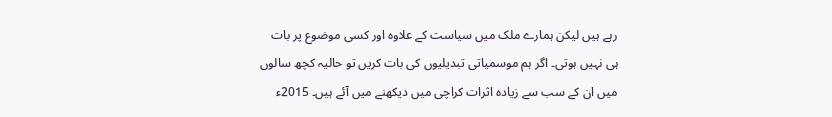رہے ہیں لیکن ہمارے ملک میں سیاست کے علاوہ اور کسی موضوع پر بات ہی نہیں ہوتی۔ اگر ہم موسمیاتی تبدیلیوں کی بات کریں تو حالیہ کچھ سالوں میں ان کے سب سے زیادہ اثرات کراچی میں دیکھنے میں آئے ہیں۔ 2015ء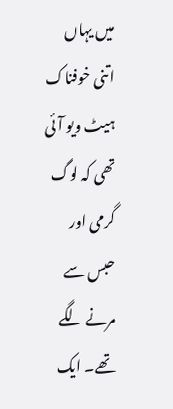میں یہاں اتنی خوفناک ہیٹ ویو آئی تھی کہ لوگ گرمی اور حبس سے مرنے لگے تھے۔ ایک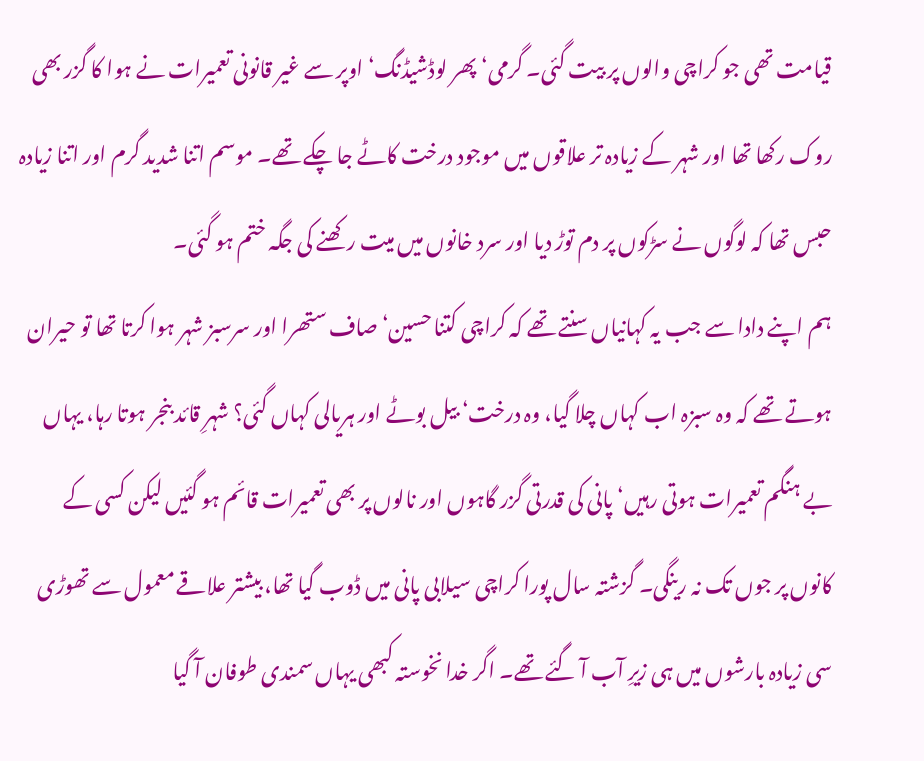قیامت تھی جو کراچی والوں پر بیت گئی۔ گرمی‘ پھر لوڈشیڈنگ‘ اوپر سے غیر قانونی تعمیرات نے ہوا کا گزر بھی روک رکھا تھا اور شہر کے زیادہ تر علاقوں میں موجود درخت کاٹے جا چکے تھے۔ موسم اتنا شدید گرم اور اتنا زیادہ حبس تھا کہ لوگوں نے سڑکوں پر دم توڑ دیا اور سرد خانوں میں میت رکھنے کی جگہ ختم ہو گئی۔
ہم اپنے دادا سے جب یہ کہانیاں سنتے تھے کہ کراچی کتنا حسین‘ صاف ستھرا اور سرسبز شہر ہوا کرتا تھا تو حیران ہوتے تھے کہ وہ سبزہ اب کہاں چلا گیا، وہ درخت‘ بیل بوٹے اور ہریالی کہاں گئی؟ شہرِ قائد بنجر ہوتا رہا، یہاں بے ہنگم تعمیرات ہوتی رہیں‘ پانی کی قدرتی گزر گاہوں اور نالوں پر بھی تعمیرات قائم ہو گئیں لیکن کسی کے کانوں پر جوں تک نہ رینگی۔ گزشتہ سال پورا کراچی سیلابی پانی میں ڈوب گیا تھا، بیشتر علاقے معمول سے تھوڑی سی زیادہ بارشوں میں ہی زیرِ آب آ گئے تھے۔ اگر خدا نخوستہ کبھی یہاں سمندی طوفان آ گیا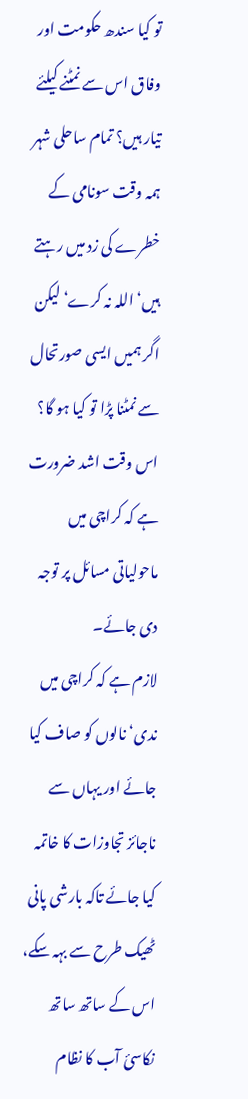تو کیا سندھ حکومت اور وفاق اس سے نمٹنے کیلئے تیار ہیں؟ تمام ساحلی شہر ہمہ وقت سونامی کے خطرے کی زد میں رہتے ہیں‘ اللہ نہ کرے‘ لیکن اگر ہمیں ایسی صورتحال سے نمٹنا پڑا تو کیا ہو گا؟ اس وقت اشد ضرورت ہے کہ کراچی میں ماحولیاتی مسائل پر توجہ دی جائے۔
لازم ہے کہ کراچی میں ندی‘ نالوں کو صاف کیا جائے اور یہاں سے ناجائز تجاوزات کا خاتمہ کیا جائے تاکہ بارشی پانی ٹھیک طرح سے بہہ سکے، اس کے ساتھ ساتھ نکاسیٔ آب کا نظام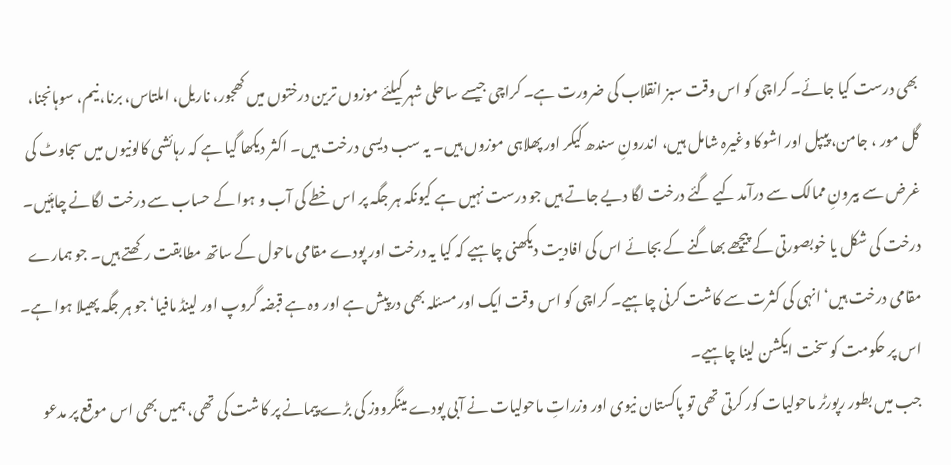بھی درست کیا جائے۔ کراچی کو اس وقت سبز انقلاب کی ضرورت ہے۔ کراچی جیسے ساحلی شہر کیلئے موزوں ترین درختوں میں کھجور، ناریل، املتاس، برنا، نیم، سوہانجنا، گل مور ، جامن، پیپل اور اشوکا وغیرہ شامل ہیں، اندرونِ سندھ کیکر اور پھلاہی موزوں ہیں۔ یہ سب دیسی درخت ہیں۔ اکثر دیکھا گیا ہے کہ رہائشی کالونیوں میں سجاوٹ کی غرض سے بیرونِ ممالک سے درآمد کیے گئے درخت لگا دیے جاتے ہیں جو درست نہیں ہے کیونکہ ہر جگہ پر اس خطے کی آب و ہوا کے حساب سے درخت لگانے چاہئیں۔ درخت کی شکل یا خوبصورتی کے پیچھے بھاگنے کے بجائے اس کی افادیت دیکھنی چاہیے کہ کیا یہ درخت اور پودے مقامی ماحول کے ساتھ مطابقت رکھتے ہیں۔ جو ہمارے مقامی درخت ہیں‘ انہی کی کثرت سے کاشت کرنی چاہیے۔ کراچی کو اس وقت ایک اور مسئلہ بھی درپیش ہے اور وہ ہے قبضہ گروپ اور لینڈ مافیا‘ جو ہر جگہ پھیلا ہوا ہے۔ اس پر حکومت کو سخت ایکشن لینا چاہیے۔
جب میں بطور رپورٹر ماحولیات کور کرتی تھی تو پاکستان نیوی اور وزراتِ ماحولیات نے آبی پودے مینگرووز کی بڑے پیمانے پر کاشت کی تھی، ہمیں بھی اس موقع پر مدعو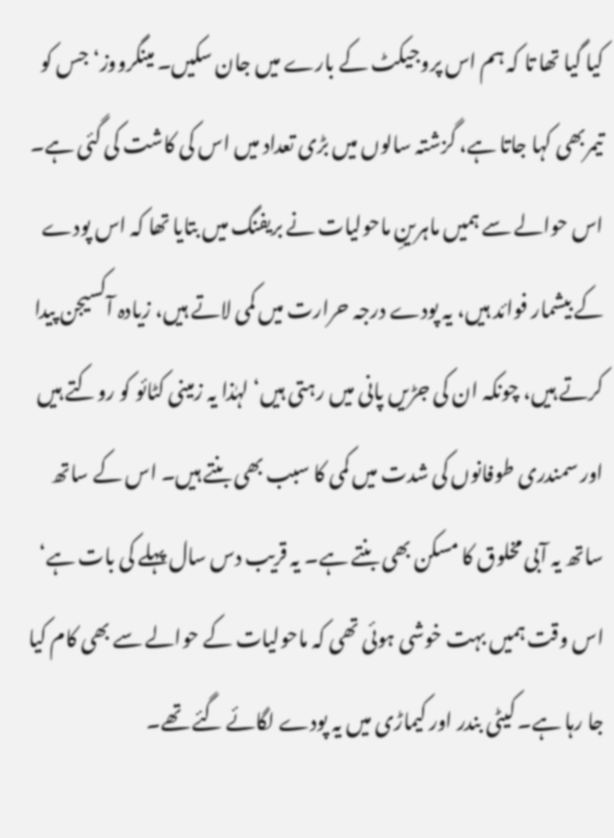کیا گیا تھا تا کہ ہم اس پروجیکٹ کے بارے میں جان سکیں۔ مینگرووز‘ جس کو تیمربھی کہا جاتا ہے، گزشتہ سالوں میں بڑی تعداد میں اس کی کاشت کی گئی ہے۔ اس حوالے سے ہمیں ماہرینِ ماحولیات نے بریفنگ میں بتایا تھا کہ اس پودے کے بیشمار فوائد ہیں، یہ پودے درجہ حرارت میں کمی لاتے ہیں، زیادہ آکسیجن پیدا کرتے ہیں، چونکہ ان کی جڑیں پانی میں رہتی ہیں‘ لہٰذا یہ زمینی کٹائو کو روکتے ہیں اور سمندری طوفانوں کی شدت میں کمی کا سبب بھی بنتے ہیں۔ اس کے ساتھ ساتھ یہ آبی مخلوق کا مسکن بھی بنتے ہے۔ یہ قریب دس سال پہلے کی بات ہے‘ اس وقت ہمیں بہت خوشی ہوئی تھی کہ ماحولیات کے حوالے سے بھی کام کیا جا رہا ہے۔ کیٹی بندر اور کیماڑی میں یہ پودے لگائے گئے تھے۔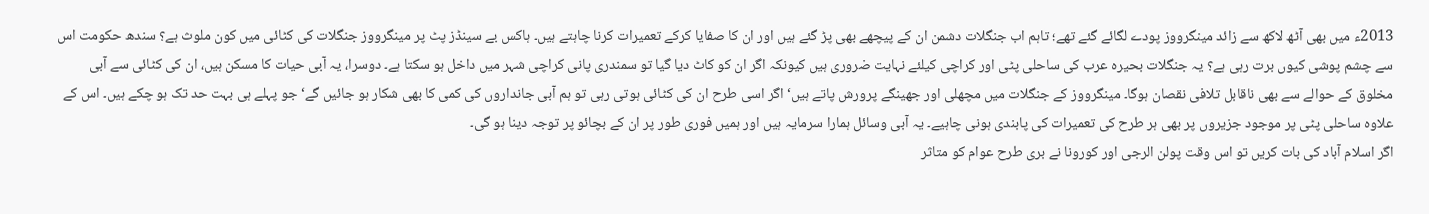2013ء میں بھی آٹھ لاکھ سے زائد مینگرووز پودے لگائے گئے تھے؛ تاہم اب جنگلات دشمن ان کے پیچھے بھی پڑ گئے ہیں اور ان کا صفایا کرکے تعمیرات کرنا چاہتے ہیں۔ ہاکس بے سینڈز پٹ پر مینگرووز جنگلات کی کٹائی میں کون ملوث ہے؟ سندھ حکومت اس سے چشم پوشی کیوں برت رہی ہے؟ یہ جنگلات بحیرہ عرب کی ساحلی پٹی اور کراچی کیلئے نہایت ضروری ہیں کیونکہ اگر ان کو کاٹ دیا گیا تو سمندری پانی کراچی شہر میں داخل ہو سکتا ہے۔ دوسرا، یہ آبی حیات کا مسکن ہیں، ان کی کٹائی سے آبی مخلوق کے حوالے سے بھی ناقابل تلافی نقصان ہوگا۔ مینگرووز کے جنگلات میں مچھلی اور جھینگے پرورش پاتے ہیں‘ اگر اسی طرح ان کی کٹائی ہوتی رہی تو ہم آبی جانداروں کی کمی کا بھی شکار ہو جائیں گے‘ جو پہلے ہی بہت حد تک ہو چکے ہیں۔ اس کے علاوہ ساحلی پٹی پر موجود جزیروں پر بھی ہر طرح کی تعمیرات کی پابندی ہونی چاہیے۔ یہ آبی وسائل ہمارا سرمایہ ہیں اور ہمیں فوری طور پر ان کے بچائو پر توجہ دینا ہو گی۔
اگر اسلام آباد کی بات کریں تو اس وقت پولن الرجی اور کورونا نے بری طرح عوام کو متاثر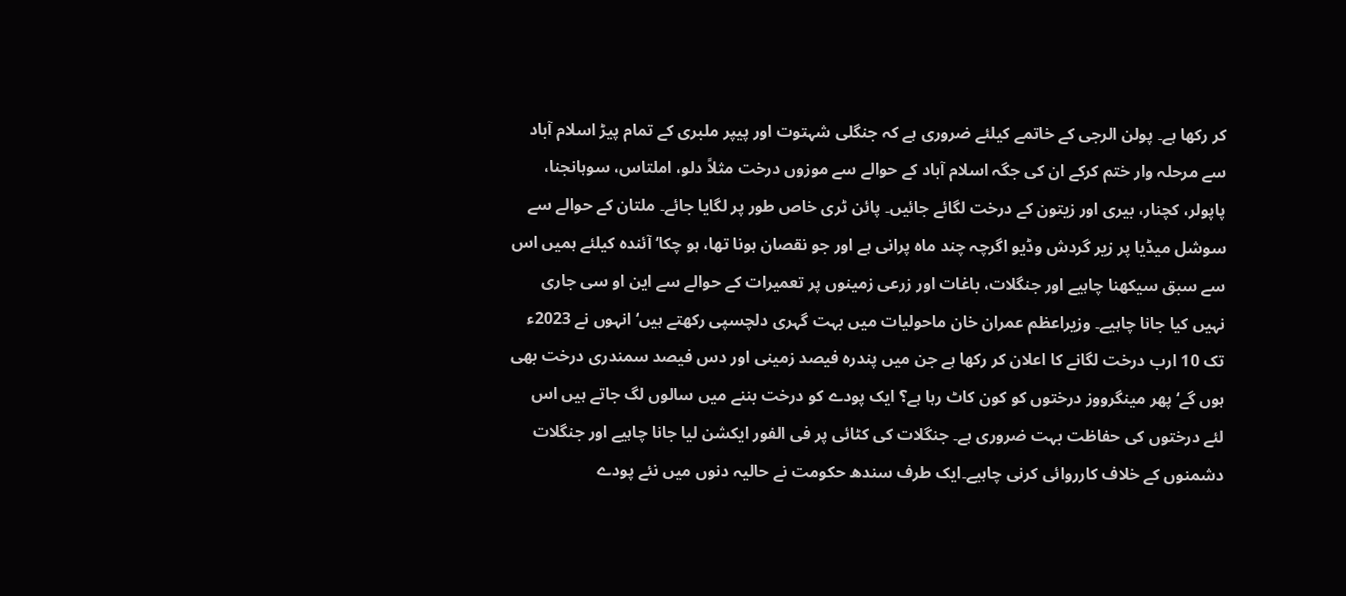کر رکھا ہے۔ پولن الرجی کے خاتمے کیلئے ضروری ہے کہ جنگلی شہتوت اور پیپر ملبری کے تمام پیڑ اسلام آباد سے مرحلہ وار ختم کرکے ان کی جگہ اسلام آباد کے حوالے سے موزوں درخت مثلاً دلو، املتاس، سوہانجنا، پاپولر، کچنار، بیری اور زیتون کے درخت لگائے جائیں۔ پائن ٹری خاص طور پر لگایا جائے۔ ملتان کے حوالے سے سوشل میڈیا پر زیر گردش وڈیو اگرچہ چند ماہ پرانی ہے اور جو نقصان ہونا تھا، ہو چکا‘ آئندہ کیلئے ہمیں اس سے سبق سیکھنا چاہیے اور جنگلات، باغات اور زرعی زمینوں پر تعمیرات کے حوالے سے این او سی جاری نہیں کیا جانا چاہیے۔ وزیراعظم عمران خان ماحولیات میں بہت گہری دلچسپی رکھتے ہیں‘ انہوں نے 2023ء تک 10 ارب درخت لگانے کا اعلان کر رکھا ہے جن میں پندرہ فیصد زمینی اور دس فیصد سمندری درخت بھی ہوں گے‘ پھر مینگرووز درختوں کو کون کاٹ رہا ہے؟ ایک پودے کو درخت بننے میں سالوں لگ جاتے ہیں اس لئے درختوں کی حفاظت بہت ضروری ہے۔ جنگلات کی کٹائی پر فی الفور ایکشن لیا جانا چاہیے اور جنگلات دشمنوں کے خلاف کارروائی کرنی چاہیے۔ایک طرف سندھ حکومت نے حالیہ دنوں میں نئے پودے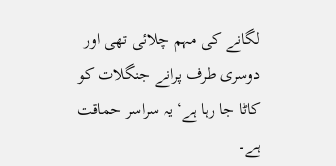لگانے کی مہم چلائی تھی اور دوسری طرف پرانے جنگلات کو کاٹا جا رہا ہے‘ یہ سراسر حماقت ہے۔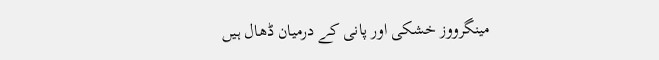مینگرووز خشکی اور پانی کے درمیان ڈھال ہیں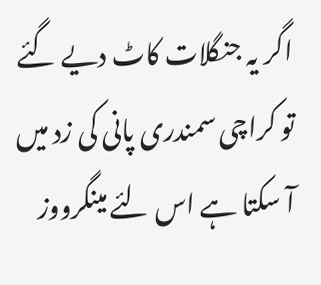اگر یہ جنگلات کاٹ دیے گئے تو کراچی سمندری پانی کی زد میں آ سکتا ہے اس لئے مینگرووز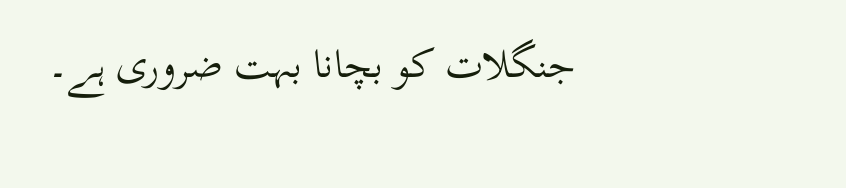جنگلات کو بچانا بہت ضروری ہے۔